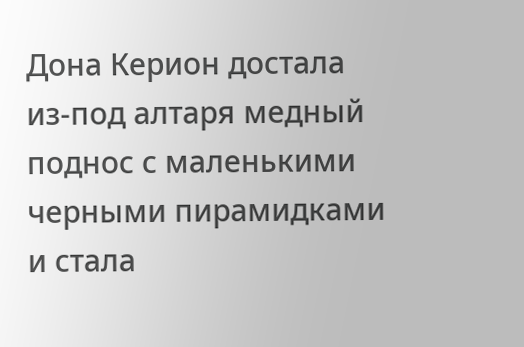Дона Керион достала из-под алтаря медный поднос с маленькими черными пирамидками и стала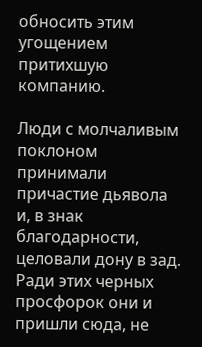обносить этим угощением притихшую компанию.

Люди с молчаливым поклоном принимали причастие дьявола и, в знак благодарности, целовали дону в зад. Ради этих черных просфорок они и пришли сюда, не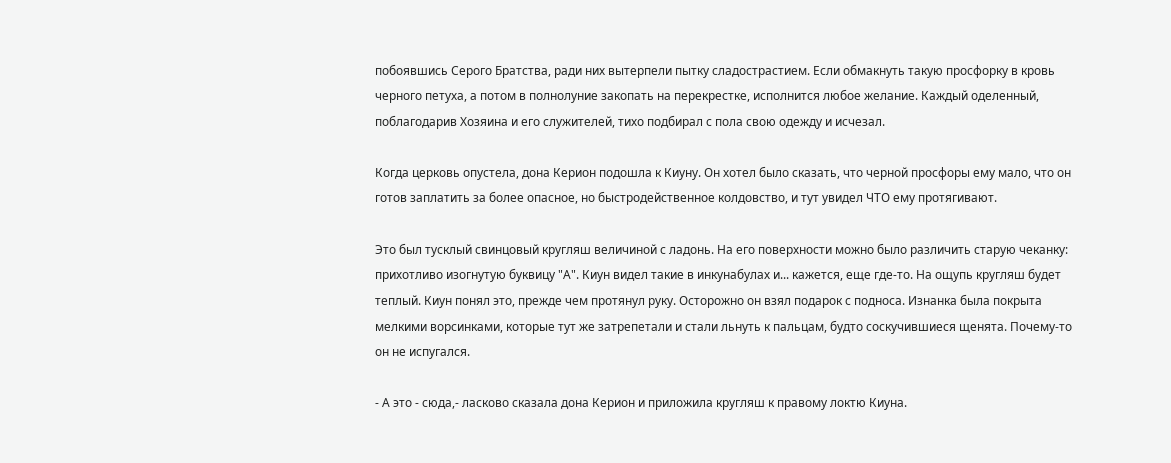побоявшись Серого Братства, ради них вытерпели пытку сладострастием. Если обмакнуть такую просфорку в кровь черного петуха, а потом в полнолуние закопать на перекрестке, исполнится любое желание. Каждый оделенный, поблагодарив Хозяина и его служителей, тихо подбирал с пола свою одежду и исчезал.

Когда церковь опустела, дона Керион подошла к Киуну. Он хотел было сказать, что черной просфоры ему мало, что он готов заплатить за более опасное, но быстродейственное колдовство, и тут увидел ЧТО ему протягивают.

Это был тусклый свинцовый кругляш величиной с ладонь. На его поверхности можно было различить старую чеканку: прихотливо изогнутую буквицу "А". Киун видел такие в инкунабулах и... кажется, еще где-то. На ощупь кругляш будет теплый. Киун понял это, прежде чем протянул руку. Осторожно он взял подарок с подноса. Изнанка была покрыта мелкими ворсинками, которые тут же затрепетали и стали льнуть к пальцам, будто соскучившиеся щенята. Почему-то он не испугался.

- А это - сюда,- ласково сказала дона Керион и приложила кругляш к правому локтю Киуна.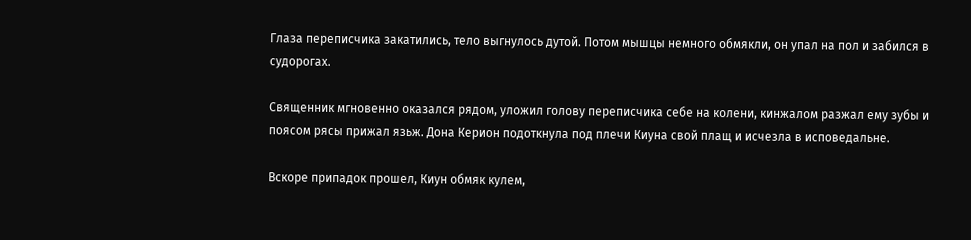Глаза переписчика закатились, тело выгнулось дутой. Потом мышцы немного обмякли, он упал на пол и забился в судорогах.

Священник мгновенно оказался рядом, уложил голову переписчика себе на колени, кинжалом разжал ему зубы и поясом рясы прижал язьж. Дона Керион подоткнула под плечи Киуна свой плащ и исчезла в исповедальне.

Вскоре припадок прошел, Киун обмяк кулем,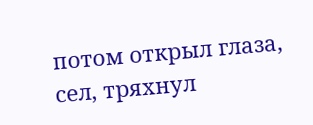потом открыл глаза, сел, тряхнул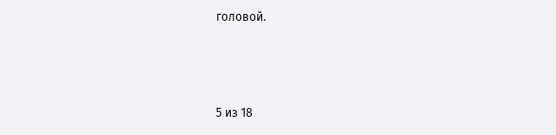головой.



5 из 18